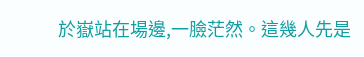於嶽站在場邊,一臉茫然。這幾人先是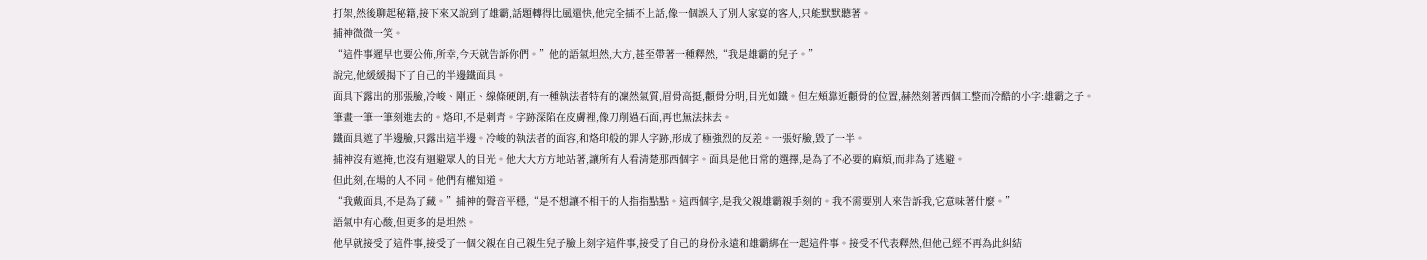打架,然後聊起秘籍,接下來又說到了雄霸,話題轉得比風還快,他完全插不上話,像一個誤入了別人家宴的客人,只能默默聽著。
捕神微微一笑。
“這件事遲早也要公佈,所幸,今天就告訴你們。”他的語氣坦然,大方,甚至帶著一種釋然,“我是雄霸的兒子。”
說完,他緩緩揭下了自己的半邊鐵面具。
面具下露出的那張臉,冷峻、剛正、線條硬朗,有一種執法者特有的凜然氣質,眉骨高挺,顴骨分明,目光如鐵。但左頰靠近顴骨的位置,赫然刻著西個工整而冷酷的小字:雄霸之子。
筆畫一筆一筆刻進去的。烙印,不是刺青。字跡深陷在皮膚裡,像刀削過石面,再也無法抹去。
鐵面具遮了半邊臉,只露出這半邊。冷峻的執法者的面容,和烙印般的罪人字跡,形成了極強烈的反差。一張好臉,毀了一半。
捕神沒有遮掩,也沒有迴避眾人的目光。他大大方方地站著,讓所有人看清楚那西個字。面具是他日常的選擇,是為了不必要的麻煩,而非為了逃避。
但此刻,在場的人不同。他們有權知道。
“我戴面具,不是為了藏。”捕神的聲音平穩,“是不想讓不相干的人指指點點。這西個字,是我父親雄霸親手刻的。我不需要別人來告訴我,它意味著什麼。”
語氣中有心酸,但更多的是坦然。
他早就接受了這件事,接受了一個父親在自己親生兒子臉上刻字這件事,接受了自己的身份永遠和雄霸綁在一起這件事。接受不代表釋然,但他己經不再為此糾結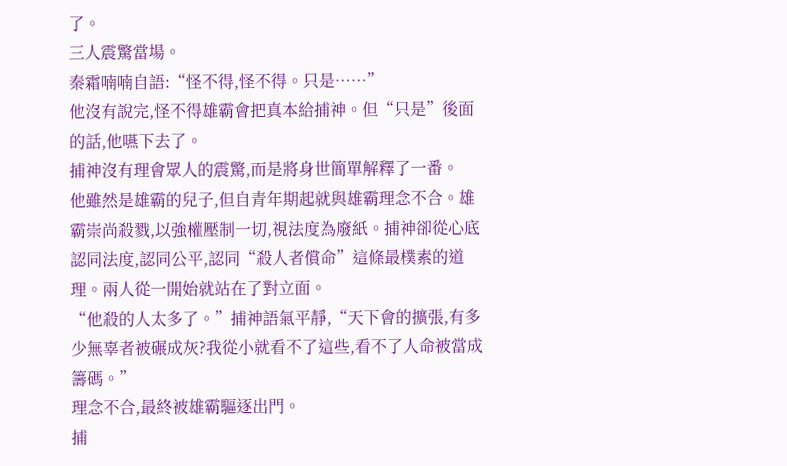了。
三人震驚當場。
秦霜喃喃自語:“怪不得,怪不得。只是……”
他沒有說完,怪不得雄霸會把真本給捕神。但“只是”後面的話,他嚥下去了。
捕神沒有理會眾人的震驚,而是將身世簡單解釋了一番。
他雖然是雄霸的兒子,但自青年期起就與雄霸理念不合。雄霸崇尚殺戮,以強權壓制一切,視法度為廢紙。捕神卻從心底認同法度,認同公平,認同“殺人者償命”這條最樸素的道理。兩人從一開始就站在了對立面。
“他殺的人太多了。”捕神語氣平靜,“天下會的擴張,有多少無辜者被碾成灰?我從小就看不了這些,看不了人命被當成籌碼。”
理念不合,最終被雄霸驅逐出門。
捕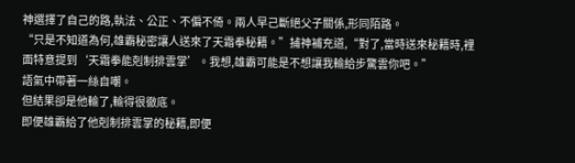神選擇了自己的路,執法、公正、不偏不倚。兩人早己斷絕父子關係,形同陌路。
“只是不知道為何,雄霸秘密讓人送來了天霜拳秘籍。”捕神補充道,“對了,當時送來秘籍時,裡面特意提到‘天霜拳能剋制排雲掌’。我想,雄霸可能是不想讓我輸給步驚雲你吧。”
語氣中帶著一絲自嘲。
但結果卻是他輸了,輸得很徹底。
即便雄霸給了他剋制排雲掌的秘籍,即便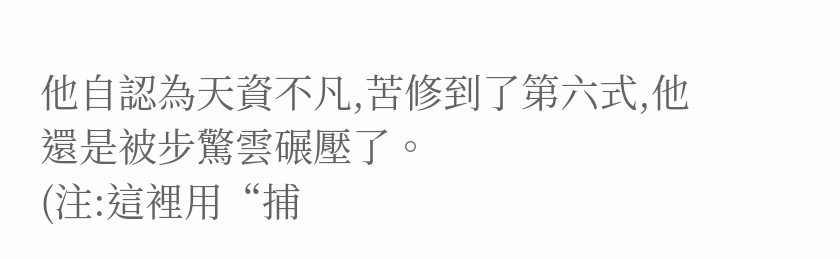他自認為天資不凡,苦修到了第六式,他還是被步驚雲碾壓了。
(注:這裡用“捕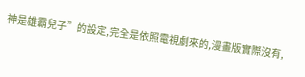神是雄霸兒子”的設定,完全是依照電視劇來的,漫畫版實際沒有,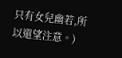只有女兒幽若,所以還望注意。)